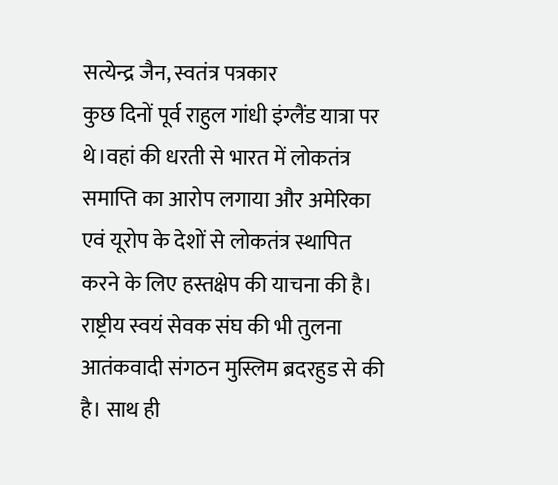सत्येन्द्र जैन, स्वतंत्र पत्रकार
कुछ दिनों पूर्व राहुल गांधी इंग्लैंड यात्रा पर थे।वहां की धरती से भारत में लोकतंत्र समाप्ति का आरोप लगाया और अमेरिका एवं यूरोप के देशों से लोकतंत्र स्थापित करने के लिए हस्तक्षेप की याचना की है। राष्ट्रीय स्वयं सेवक संघ की भी तुलना आतंकवादी संगठन मुस्लिम ब्रदरहुड से की है। साथ ही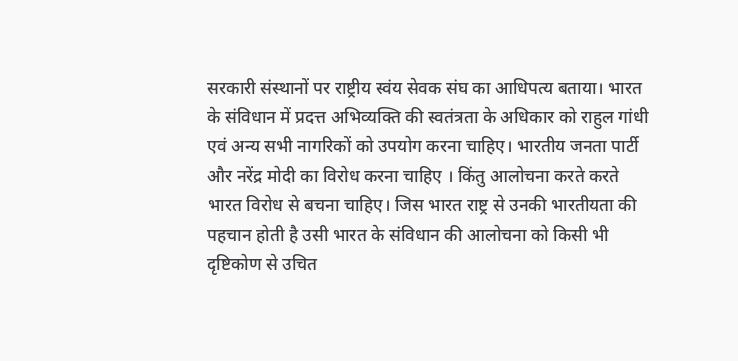सरकारी संस्थानों पर राष्ट्रीय स्वंय सेवक संघ का आधिपत्य बताया। भारत के संविधान में प्रदत्त अभिव्यक्ति की स्वतंत्रता के अधिकार को राहुल गांधी एवं अन्य सभी नागरिकों को उपयोग करना चाहिए। भारतीय जनता पार्टी और नरेंद्र मोदी का विरोध करना चाहिए । किंतु आलोचना करते करते भारत विरोध से बचना चाहिए। जिस भारत राष्ट्र से उनकी भारतीयता की पहचान होती है उसी भारत के संविधान की आलोचना को किसी भी दृष्टिकोण से उचित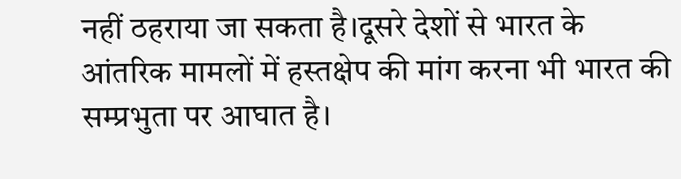नहीं ठहराया जा सकता है।दूसरे देशों से भारत के आंतरिक मामलों में हस्तक्षेप की मांग करना भी भारत की सम्प्रभुता पर आघात है।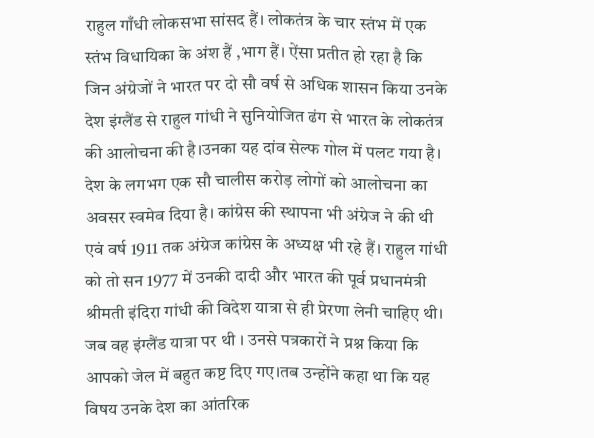राहुल गाँधी लोकसभा सांसद हैं। लोकतंत्र के चार स्तंभ में एक स्तंभ विधायिका के अंश हैं ,भाग हैं। ऐंसा प्रतीत हो रहा है कि जिन अंग्रेजों ने भारत पर दो सौ वर्ष से अधिक शासन किया उनके देश इंग्लैंड से राहुल गांधी ने सुनियोजित ढंग से भारत के लोकतंत्र की आलोचना की है।उनका यह दांव सेल्फ गोल में पलट गया है। देश के लगभग एक सौ चालीस करोड़ लोगों को आलोचना का अवसर स्वमेव दिया है। कांग्रेस की स्थापना भी अंग्रेज ने की थी एवं वर्ष 1911 तक अंग्रेज कांग्रेस के अध्यक्ष भी रहे हैं। राहुल गांधी को तो सन 1977 में उनकी दादी और भारत की पूर्व प्रधानमंत्री श्रीमती इंदिरा गांधी की विदेश यात्रा से ही प्रेरणा लेनी चाहिए थी। जब वह इंग्लैंड यात्रा पर थी । उनसे पत्रकारों ने प्रश्न किया कि आपको जेल में बहुत कष्ट दिए गए।तब उन्होंने कहा था कि यह विषय उनके देश का आंतरिक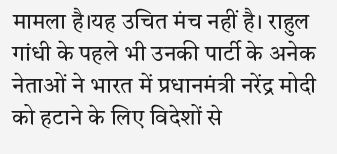मामला है।यह उचित मंच नहीं है। राहुल गांधी के पहले भी उनकी पार्टी के अनेक नेताओं ने भारत में प्रधानमंत्री नरेंद्र मोदी को हटाने के लिए विदेशों से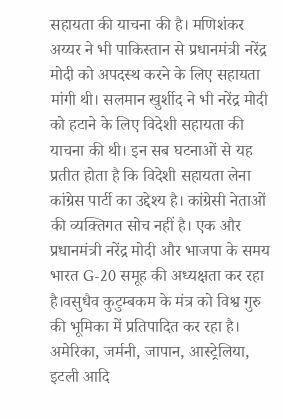सहायता की याचना की है। मणिशंकर अय्यर ने भी पाकिस्तान से प्रधानमंत्री नरेंद्र मोदी को अपदस्थ करने के लिए सहायता मांगी थी। सलमान खुर्शीद ने भी नरेंद्र मोदी को हटाने के लिए विदेशी सहायता की याचना की थी। इन सब घटनाओं से यह प्रतीत होता है कि विदेशी सहायता लेना कांग्रेस पार्टी का उद्देश्य है। कांग्रेसी नेताओं की व्यक्तिगत सोच नहीं है। एक और प्रधानमंत्री नरेंद्र मोदी और भाजपा के समय भारत G-20 समूह की अध्यक्षता कर रहा है।वसुधैव कुटुम्बकम के मंत्र को विश्व गुरु की भूमिका में प्रतिपादित कर रहा है। अमेरिका, जर्मनी, जापान, आस्ट्रेलिया, इटली आदि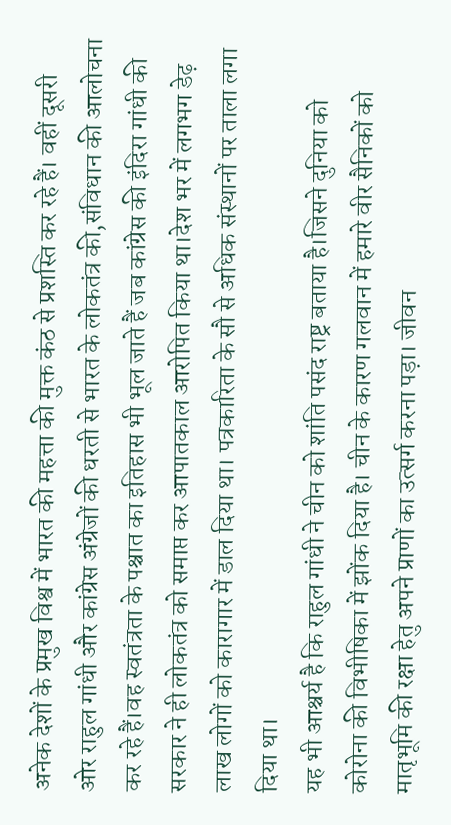अनेक देशों के प्रमुख विश्व में भारत की महत्ता की मुक्त कंठ से प्रशस्ति कर रहे हैं। वहीं दूसरी ओर राहुल गांधी और कांग्रेस अंग्रेजों की धरती से भारत के लोकतंत्र की,संविधान की आलोचना कर रहे हैं।वह स्वतंत्रता के पश्चात का इतिहास भी भूल जाते हैं जब कांग्रेस की इंदिरा गांधी की सरकार ने ही लोकतंत्र को समाप्त कर आपातकाल आरोपित किया था।देश भर में लगभग डेढ़ लाख लोगों को कारागार में डाल दिया था। पत्रकारिता के सौ से अधिक संस्थानों पर ताला लगा दिया था।
यह भी आश्चर्य है कि राहुल गांधी ने चीन को शांति पसंद राष्ट्र बताया है।जिसने दुनिया को कोरोना की विभीषिका में झोंक दिया है। चीन के कारण गलवान में हमारे वीर सैनिकों को मातृभूमि की रक्षा हेतु अपने प्राणों का उत्सर्ग करना पड़ा। जीवन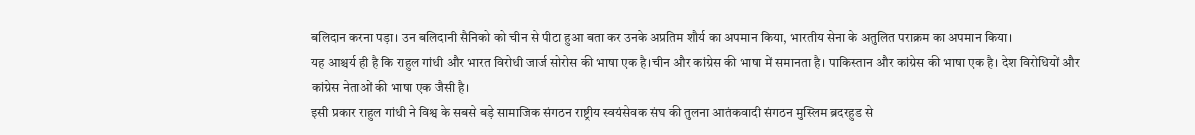बलिदान करना पड़ा। उन बलिदानी सैनिको को चीन से पीटा हुआ बता कर उनके अप्रतिम शौर्य का अपमान किया, भारतीय सेना के अतुलित पराक्रम का अपमान किया।
यह आश्चर्य ही है कि राहुल गांधी और भारत विरोधी जार्ज सोरोस की भाषा एक है।चीन और कांग्रेस की भाषा में समानता है। पाकिस्तान और कांग्रेस की भाषा एक है। देश विरोधियों और कांग्रेस नेताओं की भाषा एक जैसी है।
इसी प्रकार राहुल गांधी ने विश्व के सबसे बड़े सामाजिक संगठन राष्ट्रीय स्वयंसेवक संघ की तुलना आतंकवादी संगठन मुस्लिम ब्रदरहुड से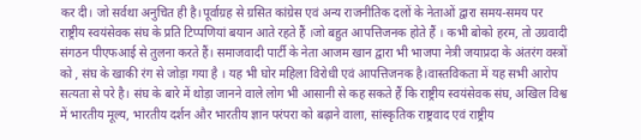कर दी। जो सर्वथा अनुचित ही है।पूर्वाग्रह से ग्रसित कांग्रेस एवं अन्य राजनीतिक दलों के नेताओं द्वारा समय-समय पर राष्ट्रीय स्वयंसेवक संघ के प्रति टिप्पणियां बयान आते रहते हैं ।जो बहुत आपत्तिजनक होते हैं । कभी बोको हरम, तो उग्रवादी संगठन पीएफआई से तुलना करते हैं। समाजवादी पार्टी के नेता आजम खान द्वारा भी भाजपा नेत्री जयाप्रदा के अंतरंग वस्त्रों को , संघ के खाकी रंग से जोड़ा गया है । यह भी घोर महिला विरोधी एवं आपत्तिजनक है।वास्तविकता में यह सभी आरोप सत्यता से परे है। संघ के बारे में थोड़ा जानने वाले लोग भी आसानी से कह सकते हैं कि राष्ट्रीय स्वयंसेवक संघ, अखिल विश्व में भारतीय मूल्य, भारतीय दर्शन और भारतीय ज्ञान परंपरा को बढ़ाने वाला, सांस्कृतिक राष्ट्रवाद एवं राष्ट्रीय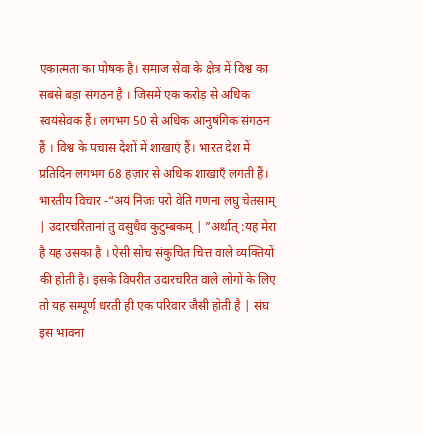एकात्मता का पोषक है। समाज सेवा के क्षेत्र में विश्व का सबसे बड़ा संगठन है । जिसमें एक करोड़ से अधिक स्वयंसेवक हैं। लगभग 50 से अधिक आनुषंगिक संगठन हैं । विश्व के पचास देशों में शाखाएं हैं। भारत देश में प्रतिदिन लगभग 68 हज़ार से अधिक शाखाएँ लगती हैं। भारतीय विचार -“अयं निजः परो वेति गणना लघु चेतसाम् | उदारचरितानां तु वसुधैव कुटुम्बकम् | ”अर्थात् :यह मेरा है यह उसका है । ऐसी सोच संकुचित चित्त वाले व्यक्तियों की होती है। इसके विपरीत उदारचरित वाले लोगों के लिए तो यह सम्पूर्ण धरती ही एक परिवार जैसी होती है | संघ इस भावना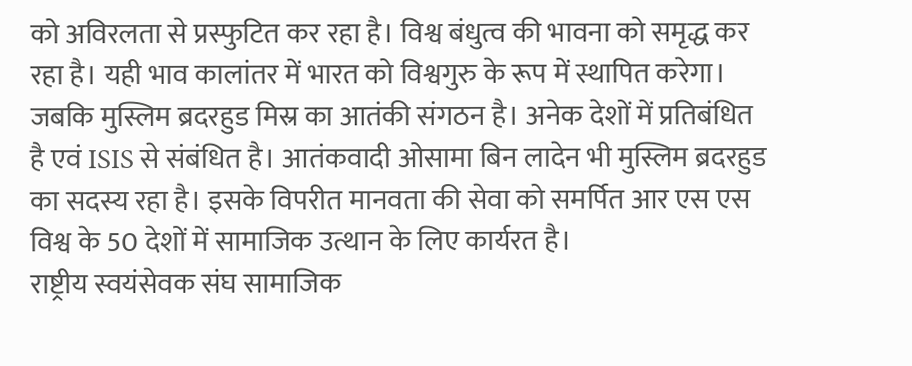को अविरलता से प्रस्फुटित कर रहा है। विश्व बंधुत्व की भावना को समृद्ध कर रहा है। यही भाव कालांतर में भारत को विश्वगुरु के रूप में स्थापित करेगा। जबकि मुस्लिम ब्रदरहुड मिस्र का आतंकी संगठन है। अनेक देशों में प्रतिबंधित है एवं ISIS से संबंधित है। आतंकवादी ओसामा बिन लादेन भी मुस्लिम ब्रदरहुड का सदस्य रहा है। इसके विपरीत मानवता की सेवा को समर्पित आर एस एस विश्व के 50 देशों में सामाजिक उत्थान के लिए कार्यरत है।
राष्ट्रीय स्वयंसेवक संघ सामाजिक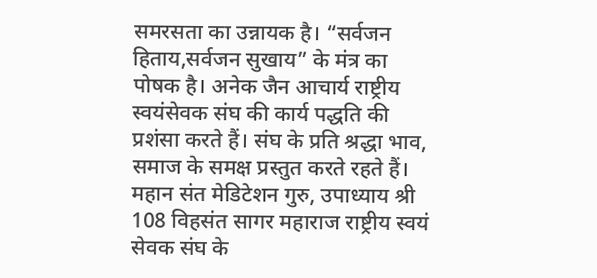समरसता का उन्नायक है। “सर्वजन हिताय,सर्वजन सुखाय” के मंत्र का पोषक है। अनेक जैन आचार्य राष्ट्रीय स्वयंसेवक संघ की कार्य पद्धति की प्रशंसा करते हैं। संघ के प्रति श्रद्धा भाव, समाज के समक्ष प्रस्तुत करते रहते हैं। महान संत मेडिटेशन गुरु, उपाध्याय श्री 108 विहसंत सागर महाराज राष्ट्रीय स्वयं सेवक संघ के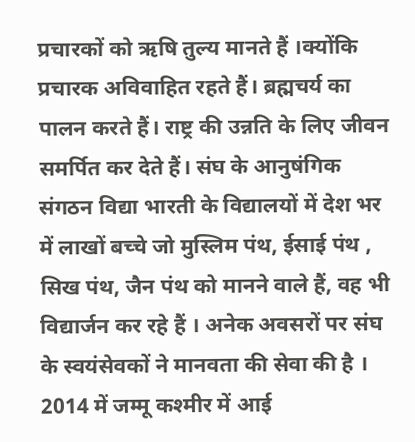प्रचारकों को ऋषि तुल्य मानते हैं ।क्योंकि प्रचारक अविवाहित रहते हैं। ब्रह्मचर्य का पालन करते हैं। राष्ट्र की उन्नति के लिए जीवन समर्पित कर देते हैं। संघ के आनुषंगिक संगठन विद्या भारती के विद्यालयों में देश भर में लाखों बच्चे जो मुस्लिम पंथ, ईसाई पंथ , सिख पंथ, जैन पंथ को मानने वाले हैं, वह भी विद्यार्जन कर रहे हैं । अनेक अवसरों पर संघ के स्वयंसेवकों ने मानवता की सेवा की है । 2014 में जम्मू कश्मीर में आई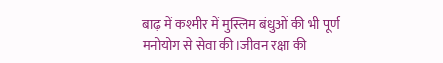बाढ़ में कश्मीर में मुस्लिम बंधुओं की भी पूर्ण मनोयोग से सेवा की।जीवन रक्षा की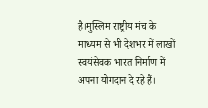है।मुस्लिम राष्ट्रीय मंच के माध्यम से भी देशभर में लाखों स्वयंसेवक भारत निर्माण में अपना योगदान दे रहे हैं।